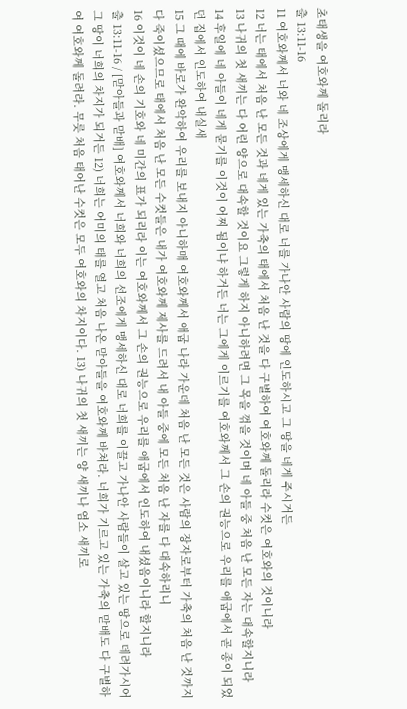초태생을 여호와께 돌리라
출 13:11-16
11 여호와께서 너와 네 조상에게 맹세하신 대로 너를 가나안 사람의 땅에 인도하시고 그 땅을 네게 주시거든
12 너는 태에서 처음 난 모든 것과 네게 있는 가축의 태에서 처음 난 것을 다 구별하여 여호와께 돌리라 수컷은 여호와의 것이니라
13 나귀의 첫 새끼는 다 어린 양으로 대속할 것이요 그렇게 하지 아니하려면 그 목을 꺾을 것이며 네 아들 중 처음 난 모든 자는 대속할지니라
14 후일에 네 아들이 네게 묻기를 이것이 어찌 됨이냐 하거든 너는 그에게 이르기를 여호와께서 그 손의 권능으로 우리를 애굽에서 곧 종이 되었던 집에서 인도하여 내실새
15 그 때에 바로가 완악하여 우리를 보내지 아니하매 여호와께서 애굽 나라 가운데 처음 난 모든 것은 사람의 장자로부터 가축의 처음 난 것까지 다 죽이셨으므로 태에서 처음 난 모든 수컷들은 내가 여호와께 제사를 드려서 내 아들 중에 모든 처음 난 자를 다 대속하리니
16 이것이 네 손의 기호와 네 미간의 표가 되리라 이는 여호와께서 그 손의 권능으로 우리를 애굽에서 인도하여 내셨음이니라 할지니라
출 13:11-16 / [맏아들과 맏배] 여호와께서 너희와 너희의 선조에게 맹세하신 대로 너희를 이끌고 가나안 사람들이 살고 있는 땅으로 데려가시어 그 땅이 너희의 차지가 되거든 12) 너희는 어미의 태를 열고 처음 나온 맏아들을 여호와께 바쳐라. 너희가 기르고 있는 가축의 맏배도 다 구별하여 여호와께 돌려라. 무릇 처음 태어난 수컷은 모두 여호와의 차지이다. 13) 나귀의 첫 새끼는 양 새끼나 염소 새끼로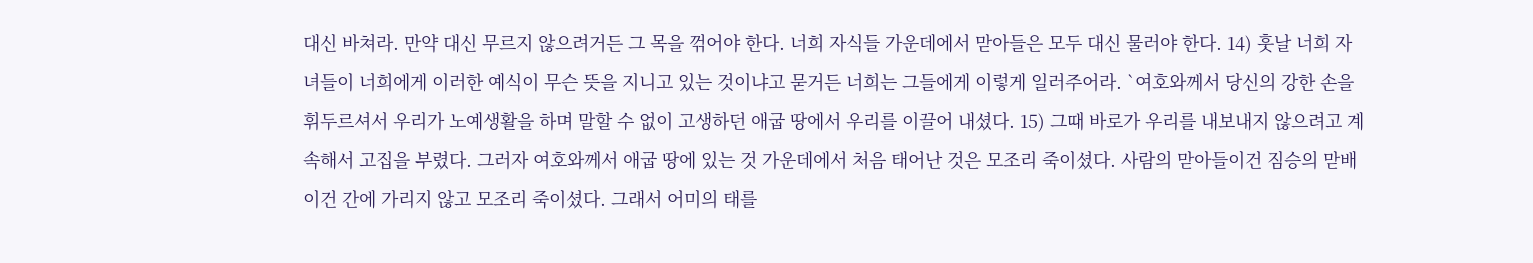대신 바쳐라. 만약 대신 무르지 않으려거든 그 목을 꺾어야 한다. 너희 자식들 가운데에서 맏아들은 모두 대신 물러야 한다. 14) 훗날 너희 자녀들이 너희에게 이러한 예식이 무슨 뜻을 지니고 있는 것이냐고 묻거든 너희는 그들에게 이렇게 일러주어라. `여호와께서 당신의 강한 손을 휘두르셔서 우리가 노예생활을 하며 말할 수 없이 고생하던 애굽 땅에서 우리를 이끌어 내셨다. 15) 그때 바로가 우리를 내보내지 않으려고 계속해서 고집을 부렸다. 그러자 여호와께서 애굽 땅에 있는 것 가운데에서 처음 태어난 것은 모조리 죽이셨다. 사람의 맏아들이건 짐승의 맏배이건 간에 가리지 않고 모조리 죽이셨다. 그래서 어미의 태를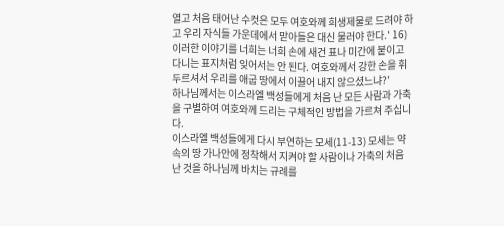열고 처음 태어난 수컷은 모두 여호와께 희생제물로 드려야 하고 우리 자식들 가운데에서 맏아들은 대신 물러야 한다.' 16) 이러한 이야기를 너희는 너희 손에 새건 표나 미간에 붙이고 다니는 표지처럼 잊어서는 안 된다. 여호와께서 강한 손을 휘두르셔서 우리를 애굽 땅에서 이끌어 내지 않으셨느냐?'
하나님께서는 이스라엘 백성들에게 처음 난 모든 사람과 가축을 구별하여 여호와께 드리는 구체적인 방법을 가르쳐 주십니다.
이스라엘 백성들에게 다시 부연하는 모세(11-13) 모세는 약속의 땅 가나안에 정착해서 지켜야 할 사람이나 가축의 처음 난 것을 하나님께 바치는 규례를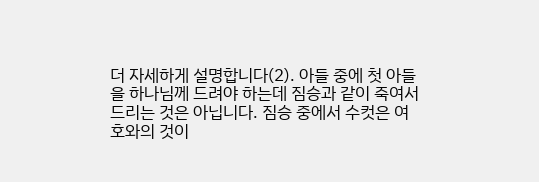더 자세하게 설명합니다(2). 아들 중에 첫 아들을 하나님께 드려야 하는데 짐승과 같이 죽여서 드리는 것은 아닙니다. 짐승 중에서 수컷은 여호와의 것이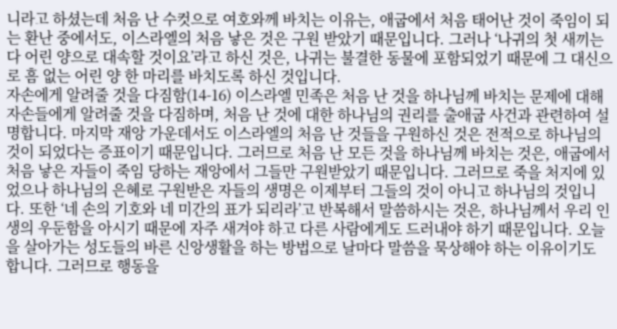니라고 하셨는데 처음 난 수컷으로 여호와께 바치는 이유는, 애굽에서 처음 태어난 것이 죽임이 되는 환난 중에서도, 이스라엘의 처음 낳은 것은 구원 받았기 때문입니다. 그러나 ‘나귀의 첫 새끼는 다 어린 양으로 대속할 것이요’라고 하신 것은, 나귀는 불결한 동물에 포함되었기 때문에 그 대신으로 흠 없는 어린 양 한 마리를 바치도록 하신 것입니다.
자손에게 알려줄 것을 다짐함(14-16) 이스라엘 민족은 처음 난 것을 하나님께 바치는 문제에 대해 자손들에게 알려줄 것을 다짐하며, 처음 난 것에 대한 하나님의 권리를 출애굽 사건과 관련하여 설명합니다. 마지막 재앙 가운데서도 이스라엘의 처음 난 것들을 구원하신 것은 전적으로 하나님의 것이 되었다는 증표이기 때문입니다. 그러므로 처음 난 모든 것을 하나님께 바치는 것은, 애굽에서 처음 낳은 자들이 죽임 당하는 재앙에서 그들만 구원받았기 때문입니다. 그러므로 죽을 처지에 있었으나 하나님의 은혜로 구원받은 자들의 생명은 이제부터 그들의 것이 아니고 하나님의 것입니다. 또한 ‘네 손의 기호와 네 미간의 표가 되리라’고 반복해서 말씀하시는 것은, 하나님께서 우리 인생의 우둔함을 아시기 때문에 자주 새겨야 하고 다른 사람에게도 드러내야 하기 때문입니다. 오늘을 살아가는 성도들의 바른 신앙생활을 하는 방법으로 날마다 말씀을 묵상해야 하는 이유이기도 합니다. 그러므로 행동을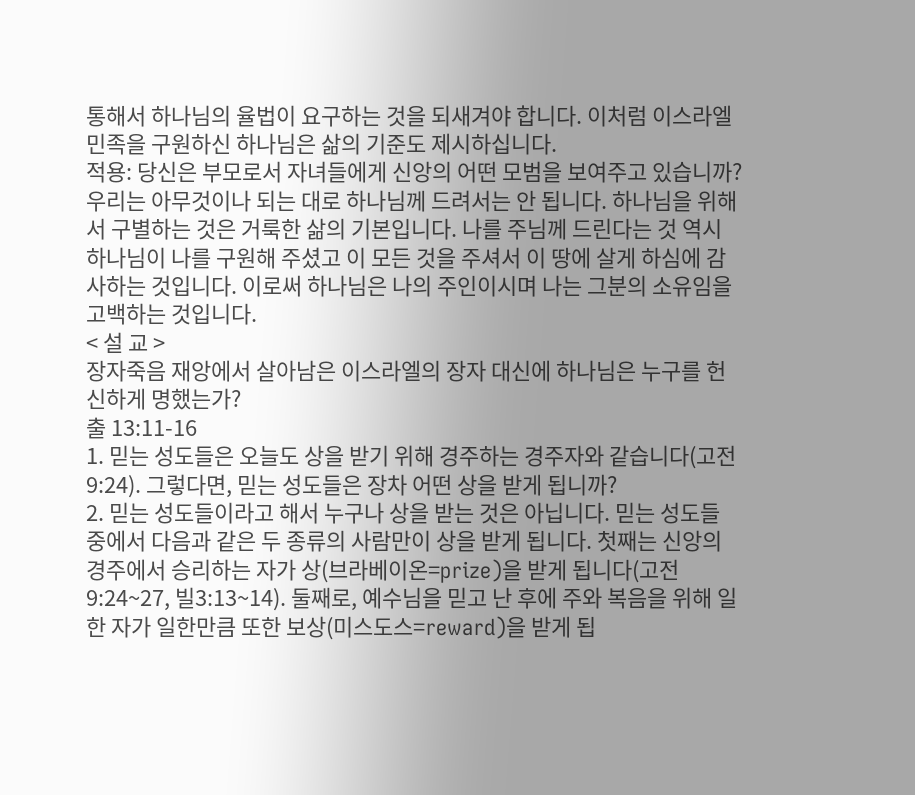통해서 하나님의 율법이 요구하는 것을 되새겨야 합니다. 이처럼 이스라엘 민족을 구원하신 하나님은 삶의 기준도 제시하십니다.
적용: 당신은 부모로서 자녀들에게 신앙의 어떤 모범을 보여주고 있습니까?
우리는 아무것이나 되는 대로 하나님께 드려서는 안 됩니다. 하나님을 위해서 구별하는 것은 거룩한 삶의 기본입니다. 나를 주님께 드린다는 것 역시 하나님이 나를 구원해 주셨고 이 모든 것을 주셔서 이 땅에 살게 하심에 감사하는 것입니다. 이로써 하나님은 나의 주인이시며 나는 그분의 소유임을 고백하는 것입니다.
< 설 교 >
장자죽음 재앙에서 살아남은 이스라엘의 장자 대신에 하나님은 누구를 헌신하게 명했는가?
출 13:11-16
1. 믿는 성도들은 오늘도 상을 받기 위해 경주하는 경주자와 같습니다(고전9:24). 그렇다면, 믿는 성도들은 장차 어떤 상을 받게 됩니까?
2. 믿는 성도들이라고 해서 누구나 상을 받는 것은 아닙니다. 믿는 성도들 중에서 다음과 같은 두 종류의 사람만이 상을 받게 됩니다. 첫째는 신앙의 경주에서 승리하는 자가 상(브라베이온=prize)을 받게 됩니다(고전9:24~27, 빌3:13~14). 둘째로, 예수님을 믿고 난 후에 주와 복음을 위해 일한 자가 일한만큼 또한 보상(미스도스=reward)을 받게 됩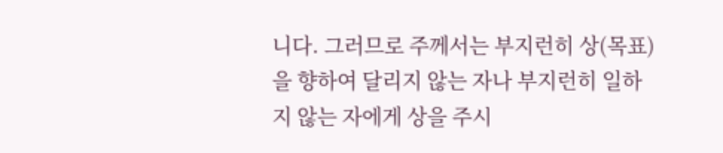니다. 그러므로 주께서는 부지런히 상(목표)을 향하여 달리지 않는 자나 부지런히 일하지 않는 자에게 상을 주시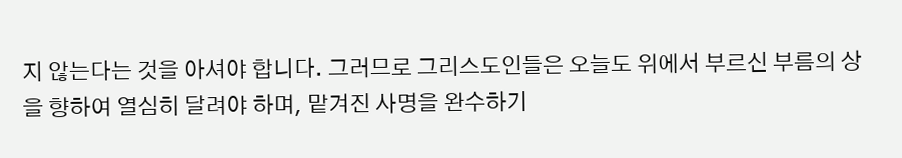지 않는다는 것을 아셔야 합니다. 그러므로 그리스도인들은 오늘도 위에서 부르신 부름의 상을 향하여 열심히 달려야 하며, 맡겨진 사명을 완수하기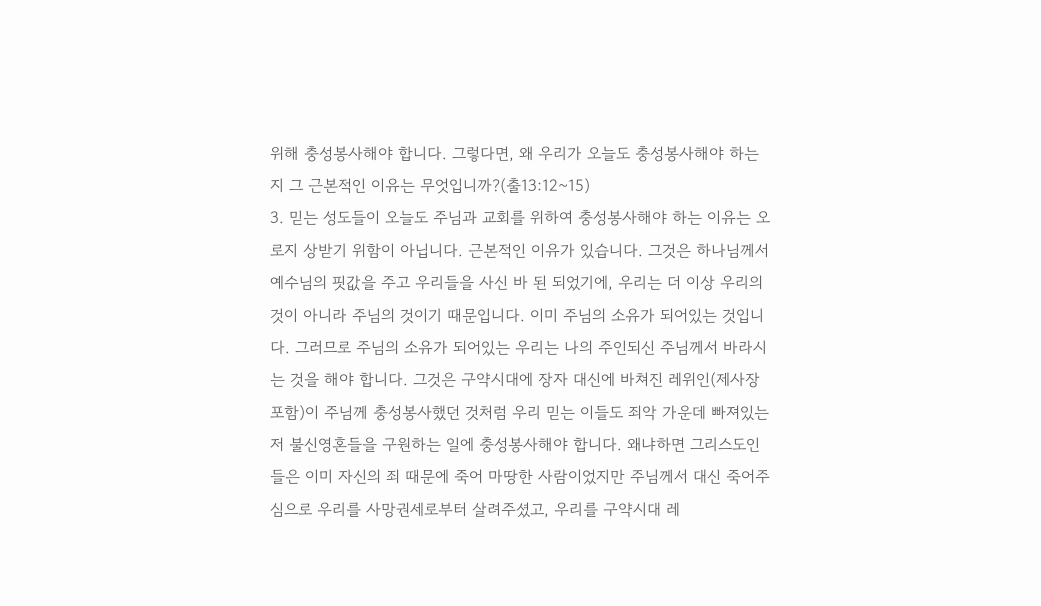위해 충성봉사해야 합니다. 그렇다면, 왜 우리가 오늘도 충성봉사해야 하는지 그 근본적인 이유는 무엇입니까?(출13:12~15)
3. 믿는 성도들이 오늘도 주님과 교회를 위하여 충성봉사해야 하는 이유는 오로지 상받기 위함이 아닙니다. 근본적인 이유가 있습니다. 그것은 하나님께서 예수님의 핏값을 주고 우리들을 사신 바 된 되었기에, 우리는 더 이상 우리의 것이 아니라 주님의 것이기 때문입니다. 이미 주님의 소유가 되어있는 것입니다. 그러므로 주님의 소유가 되어있는 우리는 나의 주인되신 주님께서 바라시는 것을 해야 합니다. 그것은 구약시대에 장자 대신에 바쳐진 레위인(제사장포함)이 주님께 충성봉사했던 것처럼 우리 믿는 이들도 죄악 가운데 빠져있는 저 불신영혼들을 구원하는 일에 충성봉사해야 합니다. 왜냐하면 그리스도인들은 이미 자신의 죄 때문에 죽어 마땅한 사람이었지만 주님께서 대신 죽어주심으로 우리를 사망권세로부터 살려주셨고, 우리를 구약시대 레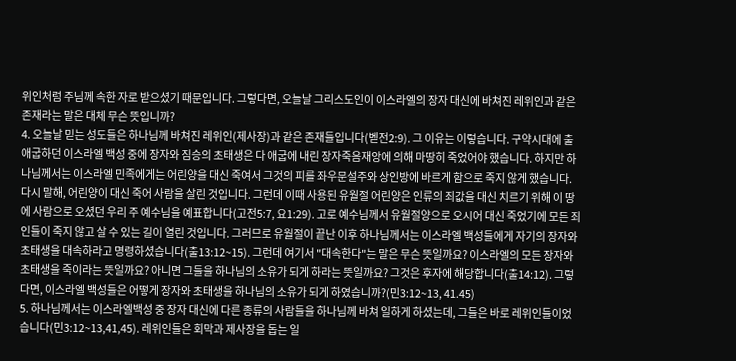위인처럼 주님께 속한 자로 받으셨기 때문입니다. 그렇다면, 오늘날 그리스도인이 이스라엘의 장자 대신에 바쳐진 레위인과 같은 존재라는 말은 대체 무슨 뜻입니까?
4. 오늘날 믿는 성도들은 하나님께 바쳐진 레위인(제사장)과 같은 존재들입니다(벧전2:9). 그 이유는 이렇습니다. 구약시대에 출애굽하던 이스라엘 백성 중에 장자와 짐승의 초태생은 다 애굽에 내린 장자죽음재앙에 의해 마땅히 죽었어야 했습니다. 하지만 하나님께서는 이스라엘 민족에게는 어린양을 대신 죽여서 그것의 피를 좌우문설주와 상인방에 바르게 함으로 죽지 않게 했습니다. 다시 말해, 어린양이 대신 죽어 사람을 살린 것입니다. 그런데 이때 사용된 유월절 어린양은 인류의 죄값을 대신 치르기 위해 이 땅에 사람으로 오셨던 우리 주 예수님을 예표합니다(고전5:7, 요1:29). 고로 예수님께서 유월절양으로 오시어 대신 죽었기에 모든 죄인들이 죽지 않고 살 수 있는 길이 열린 것입니다. 그러므로 유월절이 끝난 이후 하나님께서는 이스라엘 백성들에게 자기의 장자와 초태생을 대속하라고 명령하셨습니다(출13:12~15). 그런데 여기서 "대속한다"는 말은 무슨 뜻일까요? 이스라엘의 모든 장자와 초태생을 죽이라는 뜻일까요? 아니면 그들을 하나님의 소유가 되게 하라는 뜻일까요? 그것은 후자에 해당합니다(출14:12). 그렇다면, 이스라엘 백성들은 어떻게 장자와 초태생을 하나님의 소유가 되게 하였습니까?(민3:12~13, 41.45)
5. 하나님께서는 이스라엘백성 중 장자 대신에 다른 종류의 사람들을 하나님께 바쳐 일하게 하셨는데, 그들은 바로 레위인들이었습니다(민3:12~13,41,45). 레위인들은 회막과 제사장을 돕는 일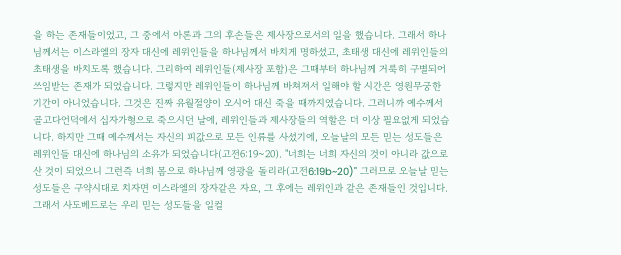을 하는 존재들이었고, 그 중에서 아론과 그의 후손들은 제사장으로서의 일을 했습니다. 그래서 하나님께서는 이스라엘의 장자 대신에 레위인들을 하나님께서 바치게 명하셨고, 초태생 대신에 레위인들의 초태생을 바치도록 했습니다. 그리하여 레위인들(제사장 포함)은 그때부터 하나님께 거룩히 구별되어 쓰임받는 존재가 되었습니다. 그렇지만 레위인들이 하나님께 바쳐져서 일해야 할 시간은 영원무궁한 기간이 아니었습니다. 그것은 진짜 유월절양이 오시어 대신 죽을 때까지였습니다. 그러니까 예수께서 골고다언덕에서 십자가형으로 죽으시던 날에, 레위인들과 제사장들의 역할은 더 이상 필요없게 되었습니다. 하지만 그때 예수께서는 자신의 피값으로 모든 인류를 사셨기에, 오늘날의 모든 믿는 성도들은 레위인들 대신에 하나님의 소유가 되었습니다(고전6:19~20). "너희는 너희 자신의 것이 아니라 값으로 산 것이 되었으니 그런즉 너희 몸으로 하나님께 영광을 돌리라(고전6:19b~20)" 그러므로 오늘날 믿는 성도들은 구약시대로 치자면 이스라엘의 장자같은 자요, 그 후에는 레위인과 같은 존재들인 것입니다. 그래서 사도베드로는 우리 믿는 성도들을 일컬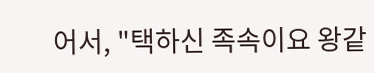어서, "택하신 족속이요 왕같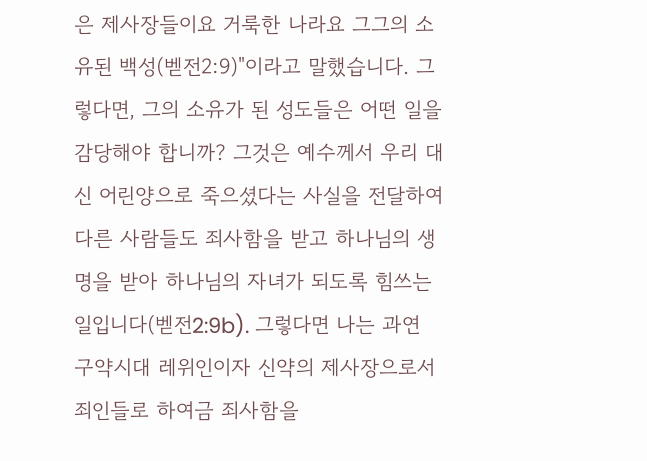은 제사장들이요 거룩한 나라요 그그의 소유된 백성(벧전2:9)"이라고 말했습니다. 그렇다면, 그의 소유가 된 성도들은 어떤 일을 감당해야 합니까? 그것은 예수께서 우리 대신 어린양으로 죽으셨다는 사실을 전달하여 다른 사람들도 죄사함을 받고 하나님의 생명을 받아 하나님의 자녀가 되도록 힘쓰는 일입니다(벧전2:9b). 그렇다면 나는 과연 구약시대 레위인이자 신약의 제사장으로서 죄인들로 하여금 죄사함을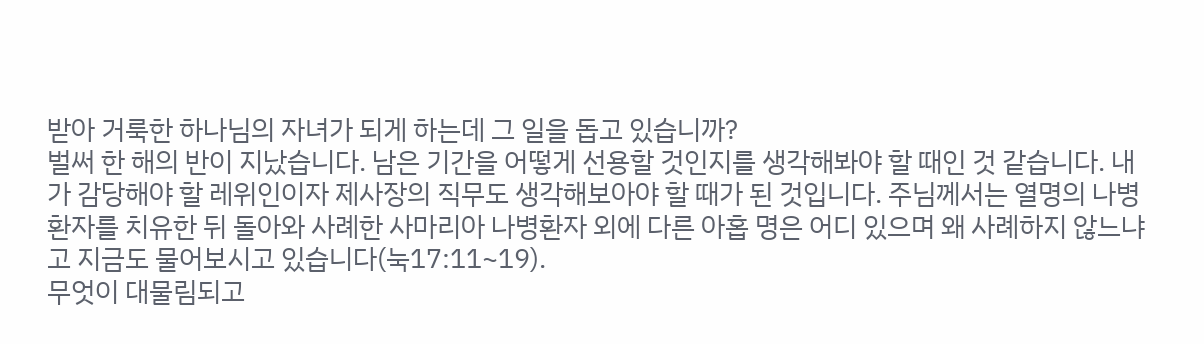받아 거룩한 하나님의 자녀가 되게 하는데 그 일을 돕고 있습니까?
벌써 한 해의 반이 지났습니다. 남은 기간을 어떻게 선용할 것인지를 생각해봐야 할 때인 것 같습니다. 내가 감당해야 할 레위인이자 제사장의 직무도 생각해보아야 할 때가 된 것입니다. 주님께서는 열명의 나병환자를 치유한 뒤 돌아와 사례한 사마리아 나병환자 외에 다른 아홉 명은 어디 있으며 왜 사례하지 않느냐고 지금도 물어보시고 있습니다(눅17:11~19).
무엇이 대물림되고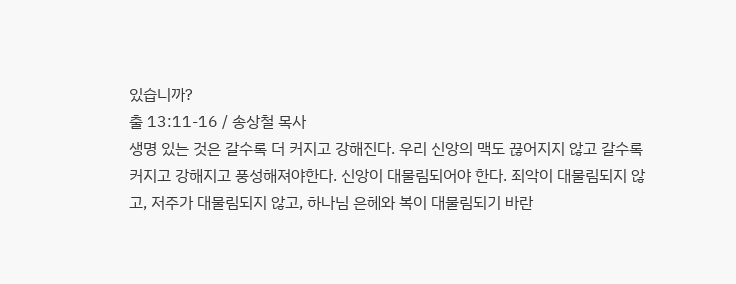있습니까?
출 13:11-16 / 송상철 목사
생명 있는 것은 갈수록 더 커지고 강해진다. 우리 신앙의 맥도 끊어지지 않고 갈수록 커지고 강해지고 풍성해져야한다. 신앙이 대물림되어야 한다. 죄악이 대물림되지 않고, 저주가 대물림되지 않고, 하나님 은헤와 복이 대물림되기 바란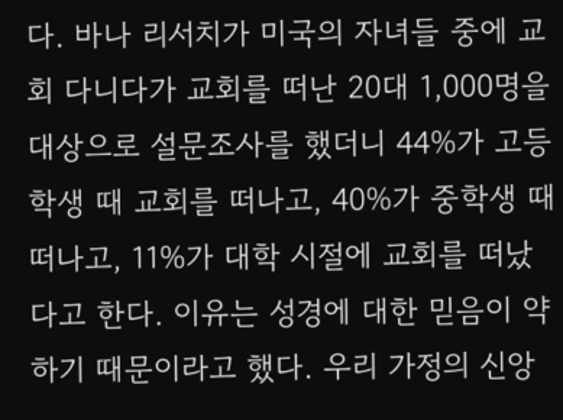다. 바나 리서치가 미국의 자녀들 중에 교회 다니다가 교회를 떠난 20대 1,000명을 대상으로 설문조사를 했더니 44%가 고등학생 때 교회를 떠나고, 40%가 중학생 때 떠나고, 11%가 대학 시절에 교회를 떠났다고 한다. 이유는 성경에 대한 믿음이 약하기 때문이라고 했다. 우리 가정의 신앙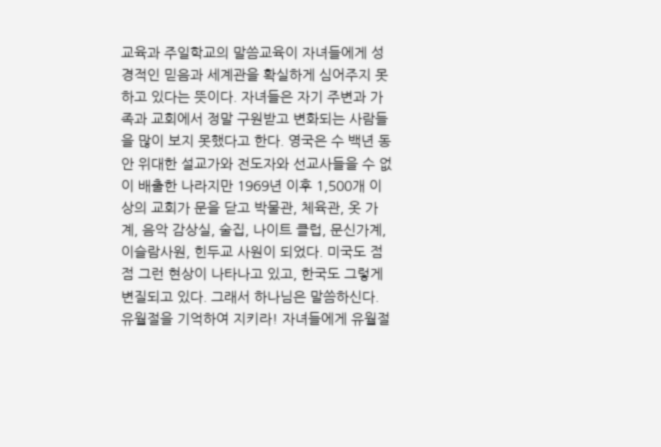교육과 주일학교의 말씀교육이 자녀들에게 성경적인 믿음과 세계관을 확실하게 심어주지 못하고 있다는 뜻이다. 자녀들은 자기 주변과 가족과 교회에서 정말 구원받고 변화되는 사람들을 많이 보지 못했다고 한다. 영국은 수 백년 동안 위대한 설교가와 전도자와 선교사들을 수 없이 배출한 나라지만 1969년 이후 1,500개 이상의 교회가 문을 닫고 박물관, 체육관, 옷 가계, 음악 감상실, 술집, 나이트 클럽, 문신가계, 이슬람사원, 힌두교 사원이 되었다. 미국도 점점 그런 현상이 나타나고 있고, 한국도 그렇게 변질되고 있다. 그래서 하나님은 말씀하신다. 유월절을 기억하여 지키라! 자녀들에게 유월절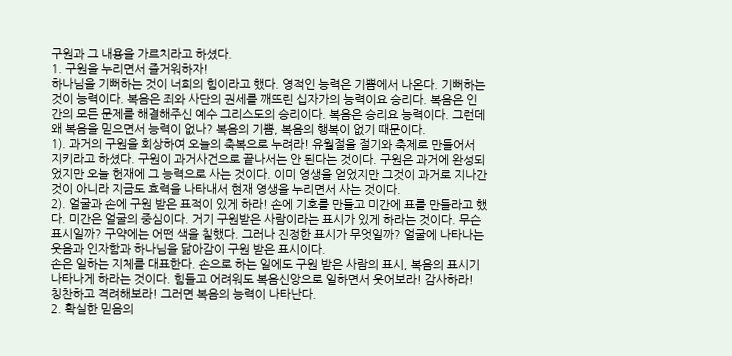구원과 그 내용을 가르치라고 하셨다.
1. 구원을 누리면서 즐거워하자!
하나님을 기뻐하는 것이 너희의 힘이라고 했다. 영적인 능력은 기쁨에서 나온다. 기뻐하는 것이 능력이다. 복음은 죄와 사단의 권세를 깨뜨린 십자가의 능력이요 승리다. 복음은 인간의 모든 문제를 해결해주신 예수 그리스도의 승리이다. 복음은 승리요 능력이다. 그런데 왜 복음을 믿으면서 능력이 없나? 복음의 기쁨, 복음의 행복이 없기 때문이다.
1). 과거의 구원을 회상하여 오늘의 축복으로 누려라! 유월절을 절기와 축제로 만들어서 지키라고 하셨다. 구원이 과거사건으로 끝나서는 안 된다는 것이다. 구원은 과거에 완성되었지만 오늘 헌재에 그 능력으로 사는 것이다. 이미 영생을 얻었지만 그것이 과거로 지나간 것이 아니라 지금도 효력을 나타내서 현재 영생을 누리면서 사는 것이다.
2). 얼굴과 손에 구원 받은 표적이 있게 하라! 손에 기호를 만들고 미간에 표를 만들라고 했다. 미간은 얼굴의 중심이다. 거기 구원받은 사람이라는 표시가 있게 하라는 것이다. 무슨 표시일까? 구약에는 어떤 색을 칠했다. 그러나 진정한 표시가 무엇일까? 얼굴에 나타나는 웃음과 인자함과 하나님을 닮아감이 구원 받은 표시이다.
손은 일하는 지체를 대표한다. 손으로 하는 일에도 구원 받은 사람의 표시, 복음의 표시기 나타나게 하라는 것이다. 힘들고 어려워도 복음신앙으로 일하면서 웃어보라! 감사하라! 칭찬하고 격려해보라! 그러면 복음의 능력이 나타난다.
2. 확실한 믿음의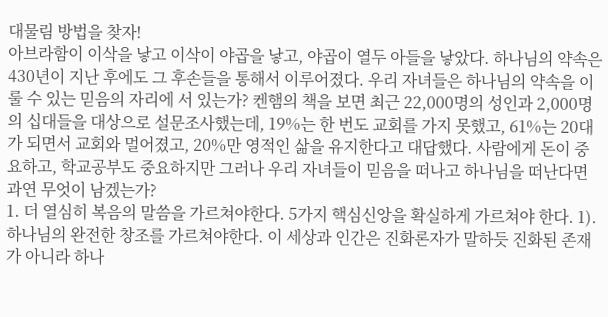대물림 방법을 찾자!
아브라함이 이삭을 낳고 이삭이 야곱을 낳고, 야곱이 열두 아들을 낳았다. 하나님의 약속은 430년이 지난 후에도 그 후손들을 통해서 이루어졌다. 우리 자녀들은 하나님의 약속을 이룰 수 있는 믿음의 자리에 서 있는가? 켄햄의 책을 보면 최근 22,000명의 성인과 2,000명의 십대들을 대상으로 설문조사했는데, 19%는 한 번도 교회를 가지 못했고, 61%는 20대가 되면서 교회와 멀어졌고, 20%만 영적인 삶을 유지한다고 대답했다. 사람에게 돈이 중요하고, 학교공부도 중요하지만 그러나 우리 자녀들이 믿음을 떠나고 하나님을 떠난다면 과연 무엇이 남겠는가?
1. 더 열심히 복음의 말씀을 가르쳐야한다. 5가지 핵심신앙을 확실하게 가르쳐야 한다. 1). 하나님의 완전한 창조를 가르쳐야한다. 이 세상과 인간은 진화론자가 말하듯 진화된 존재가 아니라 하나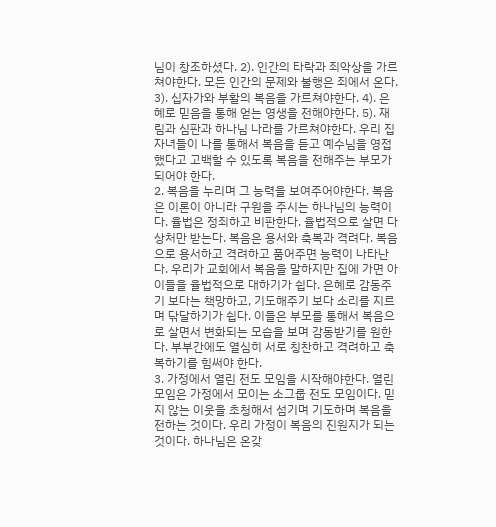님이 창조하셨다. 2). 인간의 타락과 죄악상을 가르쳐야한다. 모든 인간의 문제와 불행은 죄에서 온다. 3). 십자가와 부활의 복음을 가르쳐야한다. 4). 은혜로 믿음을 통해 얻는 영생을 전해야한다. 5). 재림과 심판과 하나님 나라를 가르쳐야한다. 우리 집 자녀들이 나를 통해서 복음을 듣고 예수님을 영접했다고 고백할 수 있도록 복음을 전해주는 부모가 되어야 한다.
2. 복음을 누리며 그 능력을 보여주어야한다. 복음은 이론이 아니라 구원을 주시는 하나님의 능력이다. 율법은 정죄하고 비판한다. 율법적으로 살면 다 상처만 받는다. 복음은 용서와 축복과 격려다. 복음으로 용서하고 격려하고 품어주면 능력이 나타난다. 우리가 교회에서 복음을 말하지만 집에 가면 아이들을 율법적으로 대하기가 쉽다. 은혜로 감동주기 보다는 책망하고, 기도해주기 보다 소리를 지르며 닦달하기가 쉽다. 이들은 부모를 통해서 복음으로 살면서 변화되는 모습을 보며 감동받기를 원한다. 부부간에도 열심히 서로 칭찬하고 격려하고 축복하기를 힘써야 한다.
3. 가정에서 열린 전도 모임을 시작해야한다. 열린 모임은 가정에서 모이는 소그룹 전도 모임이다. 믿지 않는 이웃을 초청해서 섬기며 기도하며 복음을 전하는 것이다. 우리 가정이 복음의 진원지가 되는 것이다. 하나님은 온갖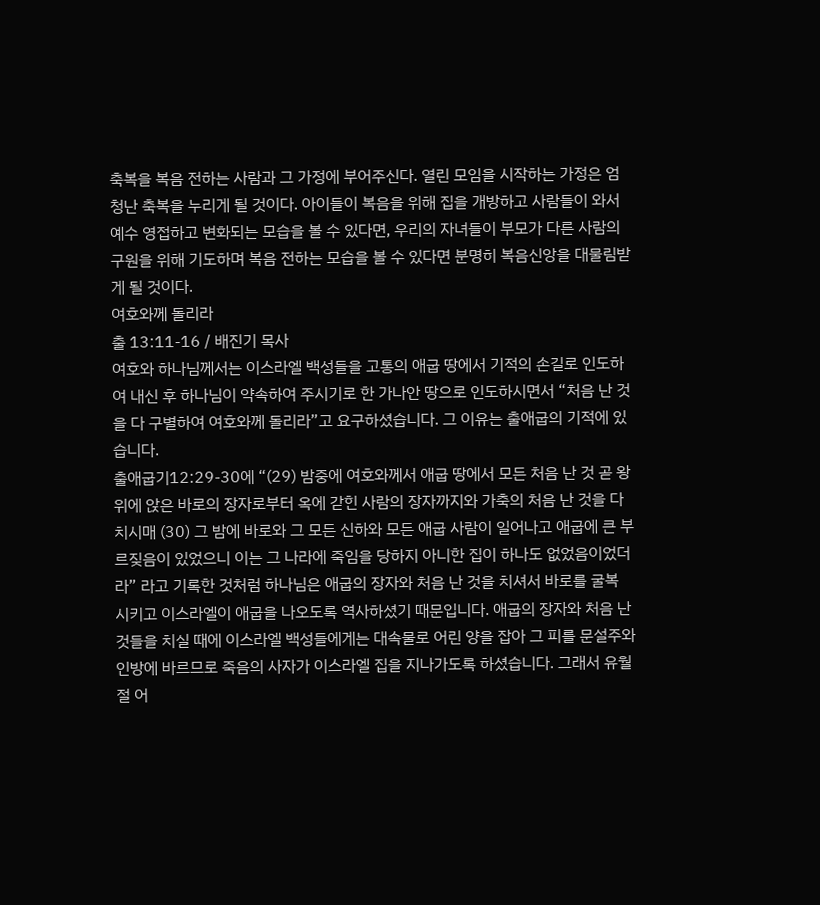축복을 복음 전하는 사람과 그 가정에 부어주신다. 열린 모임을 시작하는 가정은 엄청난 축복을 누리게 될 것이다. 아이들이 복음을 위해 집을 개방하고 사람들이 와서 예수 영접하고 변화되는 모습을 볼 수 있다면, 우리의 자녀들이 부모가 다른 사람의 구원을 위해 기도하며 복음 전하는 모습을 볼 수 있다면 분명히 복음신앙을 대물림받게 될 것이다.
여호와께 돌리라
출 13:11-16 / 배진기 목사
여호와 하나님께서는 이스라엘 백성들을 고통의 애굽 땅에서 기적의 손길로 인도하여 내신 후 하나님이 약속하여 주시기로 한 가나안 땅으로 인도하시면서 “처음 난 것을 다 구별하여 여호와께 돌리라”고 요구하셨습니다. 그 이유는 출애굽의 기적에 있습니다.
출애굽기12:29-30에 “(29) 밤중에 여호와께서 애굽 땅에서 모든 처음 난 것 곧 왕위에 앉은 바로의 장자로부터 옥에 갇힌 사람의 장자까지와 가축의 처음 난 것을 다 치시매 (30) 그 밤에 바로와 그 모든 신하와 모든 애굽 사람이 일어나고 애굽에 큰 부르짖음이 있었으니 이는 그 나라에 죽임을 당하지 아니한 집이 하나도 없었음이었더라” 라고 기록한 것처럼 하나님은 애굽의 장자와 처음 난 것을 치셔서 바로를 굴복 시키고 이스라엘이 애굽을 나오도록 역사하셨기 때문입니다. 애굽의 장자와 처음 난 것들을 치실 때에 이스라엘 백성들에게는 대속물로 어린 양을 잡아 그 피를 문설주와 인방에 바르므로 죽음의 사자가 이스라엘 집을 지나가도록 하셨습니다. 그래서 유월절 어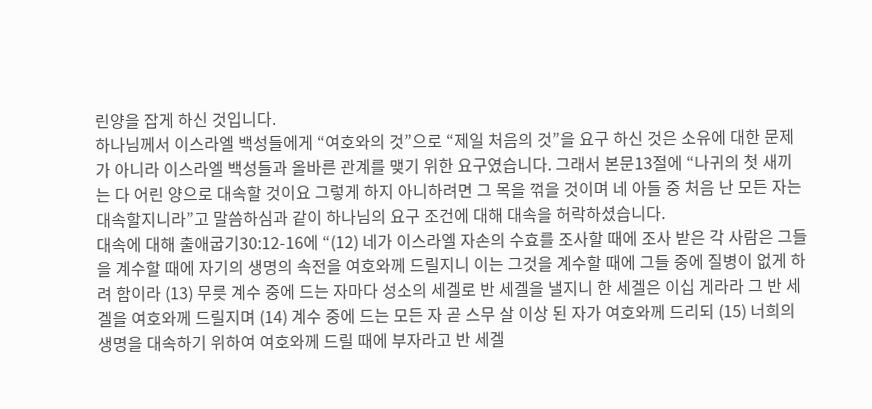린양을 잡게 하신 것입니다.
하나님께서 이스라엘 백성들에게 “여호와의 것”으로 “제일 처음의 것”을 요구 하신 것은 소유에 대한 문제가 아니라 이스라엘 백성들과 올바른 관계를 맺기 위한 요구였습니다. 그래서 본문13절에 “나귀의 첫 새끼는 다 어린 양으로 대속할 것이요 그렇게 하지 아니하려면 그 목을 꺾을 것이며 네 아들 중 처음 난 모든 자는 대속할지니라”고 말씀하심과 같이 하나님의 요구 조건에 대해 대속을 허락하셨습니다.
대속에 대해 출애굽기30:12-16에 “(12) 네가 이스라엘 자손의 수효를 조사할 때에 조사 받은 각 사람은 그들을 계수할 때에 자기의 생명의 속전을 여호와께 드릴지니 이는 그것을 계수할 때에 그들 중에 질병이 없게 하려 함이라 (13) 무릇 계수 중에 드는 자마다 성소의 세겔로 반 세겔을 낼지니 한 세겔은 이십 게라라 그 반 세겔을 여호와께 드릴지며 (14) 계수 중에 드는 모든 자 곧 스무 살 이상 된 자가 여호와께 드리되 (15) 너희의 생명을 대속하기 위하여 여호와께 드릴 때에 부자라고 반 세겔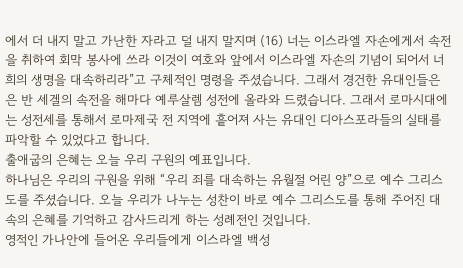에서 더 내지 말고 가난한 자라고 덜 내지 말지며 (16) 너는 이스라엘 자손에게서 속전을 취하여 회막 봉사에 쓰라 이것이 여호와 앞에서 이스라엘 자손의 기념이 되어서 너희의 생명을 대속하리라”고 구체적인 명령을 주셨습니다. 그래서 경건한 유대인들은 은 반 세겔의 속전을 해마다 예루살렘 성전에 올라와 드렸습니다. 그래서 로마시대에는 성전세를 통해서 로마제국 전 지역에 흩어져 사는 유대인 디아스포라들의 실태를 파악할 수 있었다고 합니다.
출애굽의 은혜는 오늘 우리 구원의 예표입니다.
하나님은 우리의 구원을 위해 “우리 죄를 대속하는 유월절 어린 양”으로 예수 그리스도를 주셨습니다. 오늘 우리가 나누는 성찬이 바로 예수 그리스도를 통해 주어진 대속의 은혜를 기억하고 감사드리게 하는 성례전인 것입니다.
영적인 가나안에 들어온 우리들에게 이스라엘 백성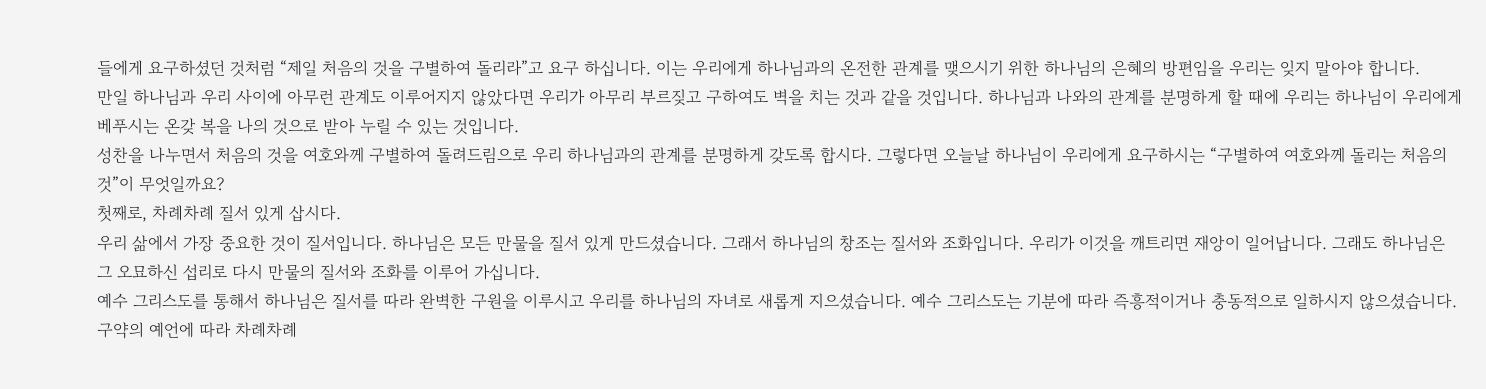들에게 요구하셨던 것처럼 “제일 처음의 것을 구별하여 돌리라”고 요구 하십니다. 이는 우리에게 하나님과의 온전한 관계를 맺으시기 위한 하나님의 은혜의 방편임을 우리는 잊지 말아야 합니다.
만일 하나님과 우리 사이에 아무런 관계도 이루어지지 않았다면 우리가 아무리 부르짖고 구하여도 벽을 치는 것과 같을 것입니다. 하나님과 나와의 관계를 분명하게 할 때에 우리는 하나님이 우리에게 베푸시는 온갖 복을 나의 것으로 받아 누릴 수 있는 것입니다.
성찬을 나누면서 처음의 것을 여호와께 구별하여 돌려드림으로 우리 하나님과의 관계를 분명하게 갖도록 합시다. 그렇다면 오늘날 하나님이 우리에게 요구하시는 “구별하여 여호와께 돌리는 처음의 것”이 무엇일까요?
첫째로, 차례차례 질서 있게 삽시다.
우리 삶에서 가장 중요한 것이 질서입니다. 하나님은 모든 만물을 질서 있게 만드셨습니다. 그래서 하나님의 창조는 질서와 조화입니다. 우리가 이것을 깨트리면 재앙이 일어납니다. 그래도 하나님은 그 오묘하신 섭리로 다시 만물의 질서와 조화를 이루어 가십니다.
예수 그리스도를 통해서 하나님은 질서를 따라 완벽한 구원을 이루시고 우리를 하나님의 자녀로 새롭게 지으셨습니다. 예수 그리스도는 기분에 따라 즉흥적이거나 충동적으로 일하시지 않으셨습니다. 구약의 예언에 따라 차례차례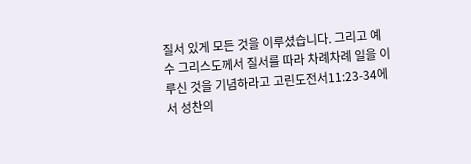질서 있게 모든 것을 이루셨습니다. 그리고 예수 그리스도께서 질서를 따라 차례차례 일을 이루신 것을 기념하라고 고린도전서11:23-34에서 성찬의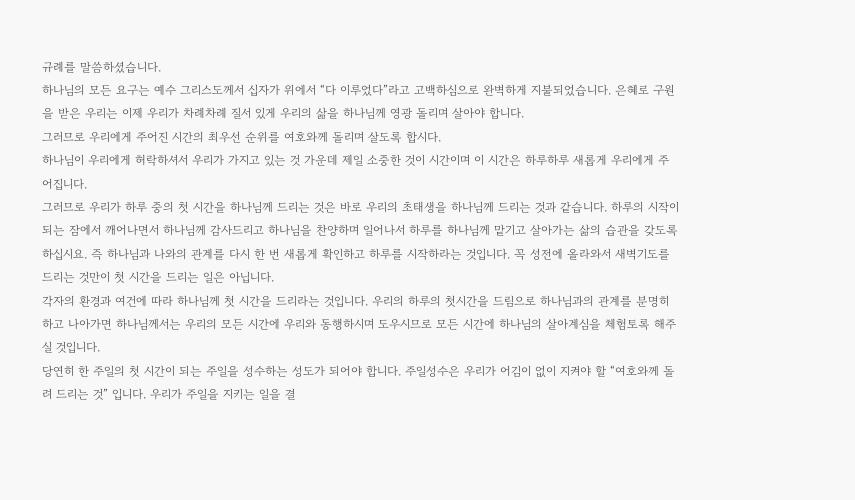규례를 말씀하셨습니다.
하나님의 모든 요구는 예수 그리스도께서 십자가 위에서 “다 이루었다”라고 고백하심으로 완벽하게 지불되었습니다. 은혜로 구원을 받은 우리는 이제 우리가 차례차례 질서 있게 우리의 삶을 하나님께 영광 돌리며 살아야 합니다.
그러므로 우리에게 주어진 시간의 최우선 순위를 여호와께 돌리며 살도록 합시다.
하나님이 우리에게 허락하셔서 우리가 가지고 있는 것 가운데 제일 소중한 것이 시간이며 이 시간은 하루하루 새롭게 우리에게 주어집니다.
그러므로 우리가 하루 중의 첫 시간을 하나님께 드리는 것은 바로 우리의 초태생을 하나님께 드리는 것과 같습니다. 하루의 시작이 되는 잠에서 깨어나면서 하나님께 감사드리고 하나님을 찬양하며 일어나서 하루를 하나님께 맡기고 살아가는 삶의 습관을 갖도록 하십시요. 즉 하나님과 나와의 관계를 다시 한 번 새롭게 확인하고 하루를 시작하라는 것입니다. 꼭 성전에 올라와서 새벽기도를 드리는 것만이 첫 시간을 드리는 일은 아닙니다.
각자의 환경과 여건에 따라 하나님께 첫 시간을 드리라는 것입니다. 우리의 하루의 첫시간을 드림으로 하나님과의 관계를 분명히 하고 나아가면 하나님께서는 우리의 모든 시간에 우리와 동행하시며 도우시므로 모든 시간에 하나님의 살아계심을 체험토록 해주실 것입니다.
당연히 한 주일의 첫 시간이 되는 주일을 성수하는 성도가 되어야 합니다. 주일성수은 우리가 어김이 없이 지켜야 할 “여호와께 돌려 드리는 것” 입니다. 우리가 주일을 지키는 일을 결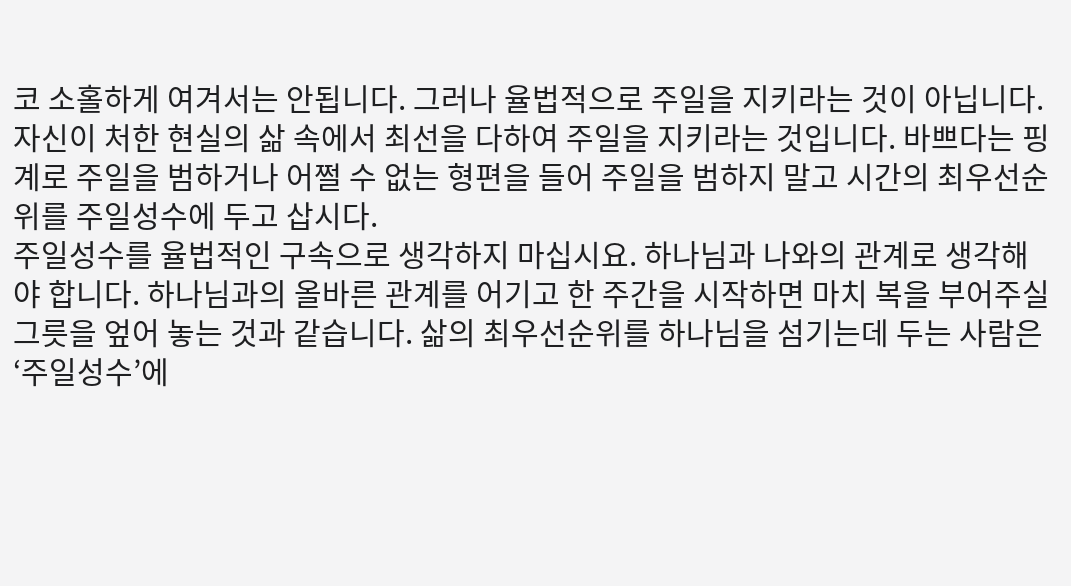코 소홀하게 여겨서는 안됩니다. 그러나 율법적으로 주일을 지키라는 것이 아닙니다. 자신이 처한 현실의 삶 속에서 최선을 다하여 주일을 지키라는 것입니다. 바쁘다는 핑계로 주일을 범하거나 어쩔 수 없는 형편을 들어 주일을 범하지 말고 시간의 최우선순위를 주일성수에 두고 삽시다.
주일성수를 율법적인 구속으로 생각하지 마십시요. 하나님과 나와의 관계로 생각해야 합니다. 하나님과의 올바른 관계를 어기고 한 주간을 시작하면 마치 복을 부어주실 그릇을 엎어 놓는 것과 같습니다. 삶의 최우선순위를 하나님을 섬기는데 두는 사람은 ‘주일성수’에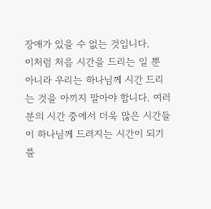장애가 있을 수 없는 것입니다.
이처럼 처음 시간을 드리는 일 뿐 아니라 우리는 하나님께 시간 드리는 것을 아끼지 말아야 합니다. 여러분의 시간 중에서 더욱 많은 시간들이 하나님께 드려지는 시간이 되기를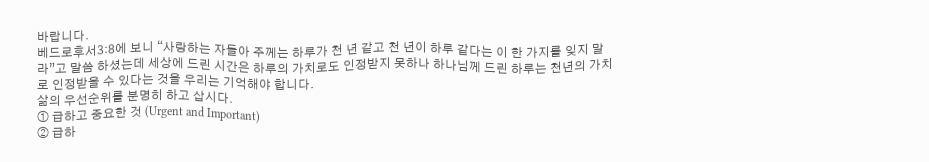바랍니다.
베드로후서3:8에 보니 “사랑하는 자들아 주께는 하루가 천 년 같고 천 년이 하루 같다는 이 한 가지를 잊지 말라”고 말씀 하셨는데 세상에 드린 시간은 하루의 가치로도 인정받지 못하나 하나님께 드린 하루는 천년의 가치로 인정받을 수 있다는 것을 우리는 기억해야 합니다.
삶의 우선순위를 분명히 하고 삽시다.
① 급하고 중요한 것 (Urgent and Important)
② 급하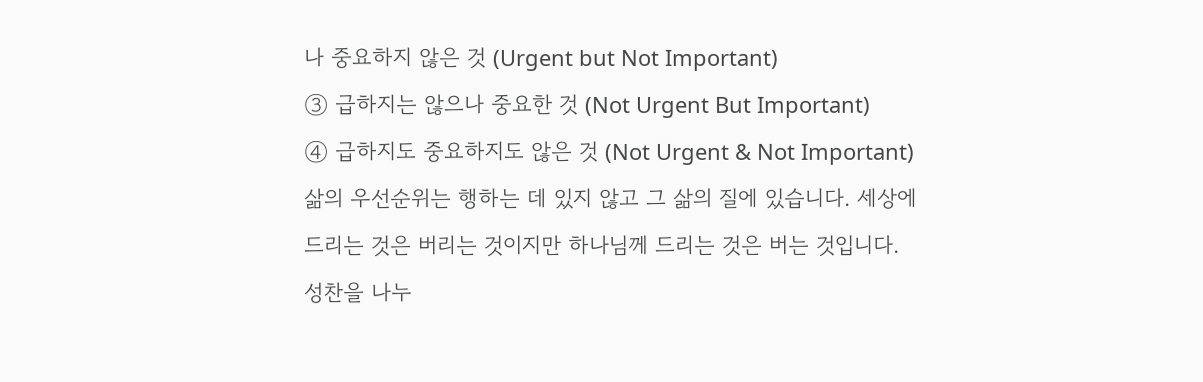나 중요하지 않은 것 (Urgent but Not Important)
③ 급하지는 않으나 중요한 것 (Not Urgent But Important)
④ 급하지도 중요하지도 않은 것 (Not Urgent & Not Important)
삶의 우선순위는 행하는 데 있지 않고 그 삶의 질에 있습니다. 세상에 드리는 것은 버리는 것이지만 하나님께 드리는 것은 버는 것입니다.
성찬을 나누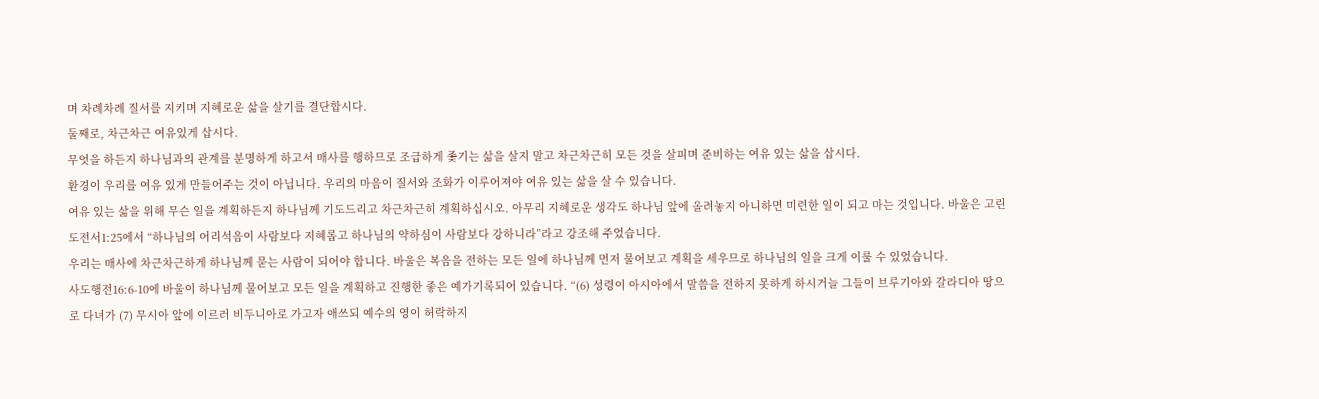며 차례차례 질서를 지키며 지혜로운 삶을 살기를 결단합시다.
둘째로, 차근차근 여유있게 삽시다.
무엇을 하든지 하나님과의 관계를 분명하게 하고서 매사를 행하므로 조급하게 좇기는 삶을 살지 말고 차근차근히 모든 것을 살피며 준비하는 여유 있는 삶을 삽시다.
환경이 우리를 여유 있게 만들어주는 것이 아닙니다. 우리의 마음이 질서와 조화가 이루어져야 여유 있는 삶을 살 수 있습니다.
여유 있는 삶을 위해 무슨 일을 계획하든지 하나님께 기도드리고 차근차근히 계획하십시오. 아무리 지혜로운 생각도 하나님 앞에 올려놓지 아니하면 미련한 일이 되고 마는 것입니다. 바울은 고린도전서1:25에서 “하나님의 어리석음이 사람보다 지혜롭고 하나님의 약하심이 사람보다 강하니라”라고 강조해 주었습니다.
우리는 매사에 차근차근하게 하나님께 묻는 사람이 되어야 합니다. 바울은 복음을 전하는 모든 일에 하나님께 먼저 물어보고 계획을 세우므로 하나님의 일을 크게 이룰 수 있었습니다.
사도행전16:6-10에 바울이 하나님께 물어보고 모든 일을 계획하고 진행한 좋은 예가기록되어 있습니다. “(6) 성령이 아시아에서 말씀을 전하지 못하게 하시거늘 그들이 브루기아와 갈라디아 땅으로 다녀가 (7) 무시아 앞에 이르러 비두니아로 가고자 애쓰되 예수의 영이 허락하지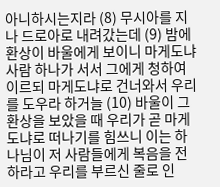아니하시는지라 (8) 무시아를 지나 드로아로 내려갔는데 (9) 밤에 환상이 바울에게 보이니 마게도냐 사람 하나가 서서 그에게 청하여 이르되 마게도냐로 건너와서 우리를 도우라 하거늘 (10) 바울이 그 환상을 보았을 때 우리가 곧 마게도냐로 떠나기를 힘쓰니 이는 하나님이 저 사람들에게 복음을 전하라고 우리를 부르신 줄로 인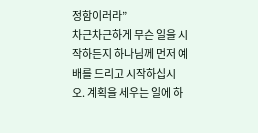정함이러라”
차근차근하게 무슨 일을 시작하든지 하나님께 먼저 예배를 드리고 시작하십시오. 계획을 세우는 일에 하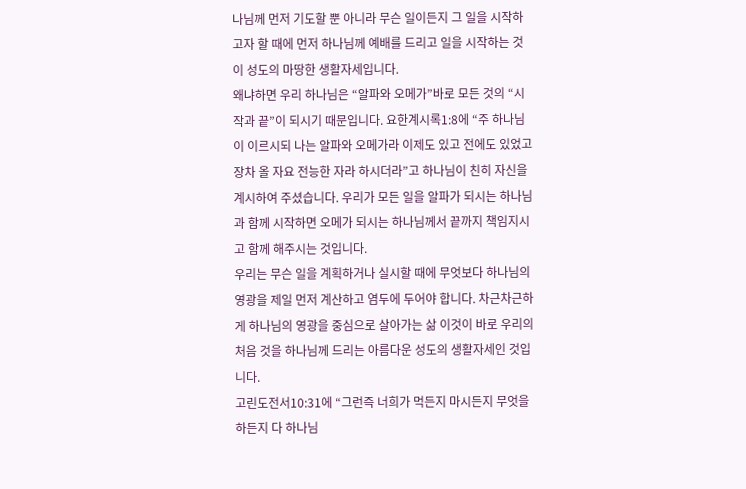나님께 먼저 기도할 뿐 아니라 무슨 일이든지 그 일을 시작하고자 할 때에 먼저 하나님께 예배를 드리고 일을 시작하는 것이 성도의 마땅한 생활자세입니다.
왜냐하면 우리 하나님은 “알파와 오메가”바로 모든 것의 “시작과 끝”이 되시기 때문입니다. 요한계시록1:8에 “주 하나님이 이르시되 나는 알파와 오메가라 이제도 있고 전에도 있었고 장차 올 자요 전능한 자라 하시더라”고 하나님이 친히 자신을 계시하여 주셨습니다. 우리가 모든 일을 알파가 되시는 하나님과 함께 시작하면 오메가 되시는 하나님께서 끝까지 책임지시고 함께 해주시는 것입니다.
우리는 무슨 일을 계획하거나 실시할 때에 무엇보다 하나님의 영광을 제일 먼저 계산하고 염두에 두어야 합니다. 차근차근하게 하나님의 영광을 중심으로 살아가는 삶 이것이 바로 우리의 처음 것을 하나님께 드리는 아름다운 성도의 생활자세인 것입니다.
고린도전서10:31에 “그런즉 너희가 먹든지 마시든지 무엇을 하든지 다 하나님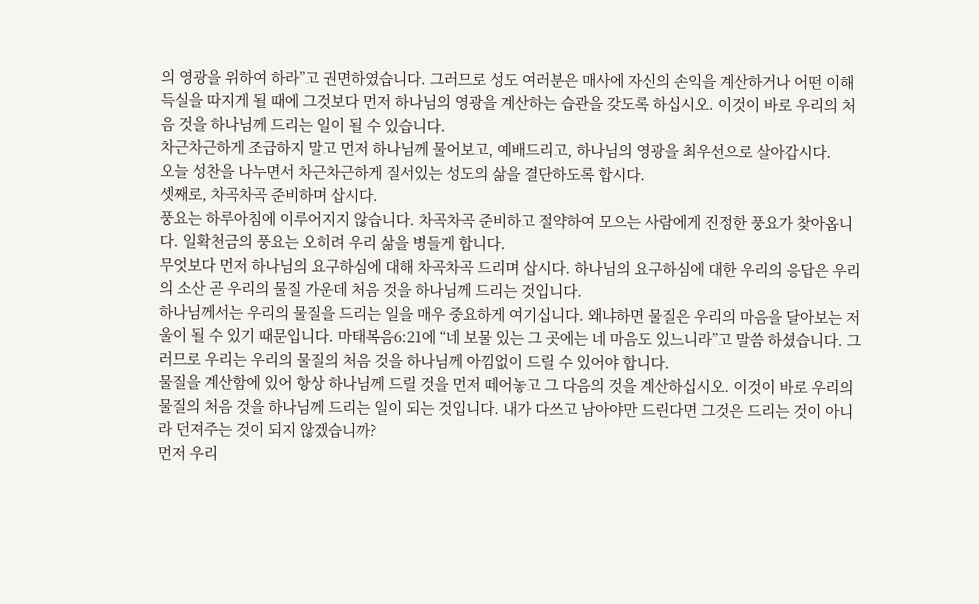의 영광을 위하여 하라”고 권면하였습니다. 그러므로 성도 여러분은 매사에 자신의 손익을 계산하거나 어떤 이해득실을 따지게 될 때에 그것보다 먼저 하나님의 영광을 계산하는 습관을 갖도록 하십시오. 이것이 바로 우리의 처음 것을 하나님께 드리는 일이 될 수 있습니다.
차근차근하게 조급하지 말고 먼저 하나님께 물어보고, 예배드리고, 하나님의 영광을 최우선으로 살아갑시다.
오늘 성찬을 나누면서 차근차근하게 질서있는 성도의 삶을 결단하도록 합시다.
셋째로, 차곡차곡 준비하며 삽시다.
풍요는 하루아침에 이루어지지 않습니다. 차곡차곡 준비하고 절약하여 모으는 사람에게 진정한 풍요가 찾아옵니다. 일확천금의 풍요는 오히려 우리 삶을 병들게 합니다.
무엇보다 먼저 하나님의 요구하심에 대해 차곡차곡 드리며 삽시다. 하나님의 요구하심에 대한 우리의 응답은 우리의 소산 곧 우리의 물질 가운데 처음 것을 하나님께 드리는 것입니다.
하나님께서는 우리의 물질을 드리는 일을 매우 중요하게 여기십니다. 왜냐하면 물질은 우리의 마음을 달아보는 저울이 될 수 있기 때문입니다. 마태복음6:21에 “네 보물 있는 그 곳에는 네 마음도 있느니라”고 말씀 하셨습니다. 그러므로 우리는 우리의 물질의 처음 것을 하나님께 아낌없이 드릴 수 있어야 합니다.
물질을 계산함에 있어 항상 하나님께 드릴 것을 먼저 떼어놓고 그 다음의 것을 계산하십시오. 이것이 바로 우리의 물질의 처음 것을 하나님께 드리는 일이 되는 것입니다. 내가 다쓰고 남아야만 드린다면 그것은 드리는 것이 아니라 던져주는 것이 되지 않겠습니까?
먼저 우리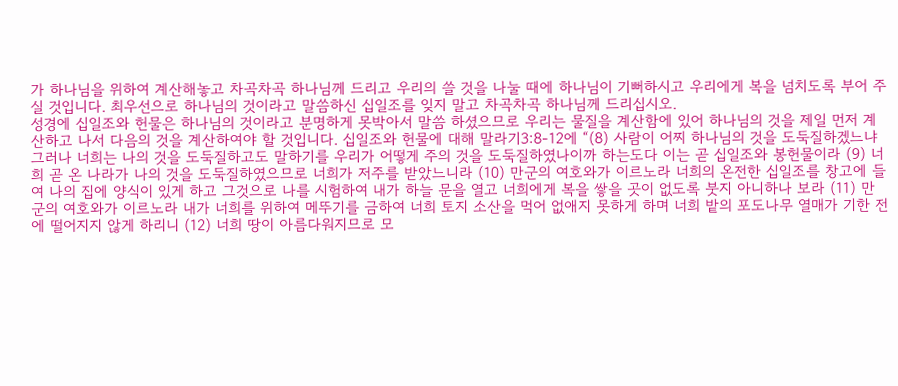가 하나님을 위하여 계산해놓고 차곡차곡 하나님께 드리고 우리의 쓸 것을 나눌 때에 하나님이 기뻐하시고 우리에게 복을 넘치도록 부어 주실 것입니다. 최우선으로 하나님의 것이라고 말씀하신 십일조를 잊지 말고 차곡차곡 하나님께 드리십시오.
성경에 십일조와 헌물은 하나님의 것이라고 분명하게 못박아서 말씀 하셨으므로 우리는 물질을 계산함에 있어 하나님의 것을 제일 먼저 계산하고 나서 다음의 것을 계산하여야 할 것입니다. 십일조와 헌물에 대해 말라기3:8-12에 “(8) 사람이 어찌 하나님의 것을 도둑질하겠느냐 그러나 너희는 나의 것을 도둑질하고도 말하기를 우리가 어떻게 주의 것을 도둑질하였나이까 하는도다 이는 곧 십일조와 봉헌물이라 (9) 너희 곧 온 나라가 나의 것을 도둑질하였으므로 너희가 저주를 받았느니라 (10) 만군의 여호와가 이르노라 너희의 온전한 십일조를 창고에 들여 나의 집에 양식이 있게 하고 그것으로 나를 시험하여 내가 하늘 문을 열고 너희에게 복을 쌓을 곳이 없도록 붓지 아니하나 보라 (11) 만군의 여호와가 이르노라 내가 너희를 위하여 메뚜기를 금하여 너희 토지 소산을 먹어 없애지 못하게 하며 너희 밭의 포도나무 열매가 기한 전에 떨어지지 않게 하리니 (12) 너희 땅이 아름다워지므로 모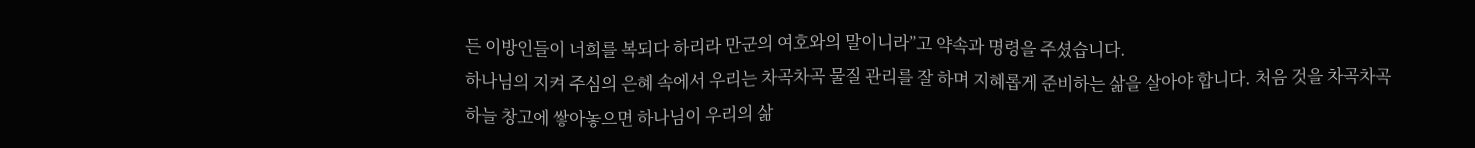든 이방인들이 너희를 복되다 하리라 만군의 여호와의 말이니라”고 약속과 명령을 주셨습니다.
하나님의 지켜 주심의 은혜 속에서 우리는 차곡차곡 물질 관리를 잘 하며 지혜롭게 준비하는 삶을 살아야 합니다. 처음 것을 차곡차곡 하늘 창고에 쌓아놓으면 하나님이 우리의 삶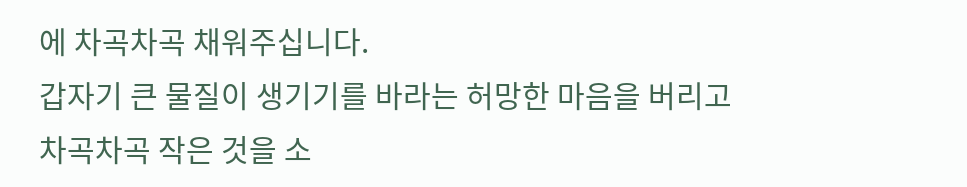에 차곡차곡 채워주십니다.
갑자기 큰 물질이 생기기를 바라는 허망한 마음을 버리고 차곡차곡 작은 것을 소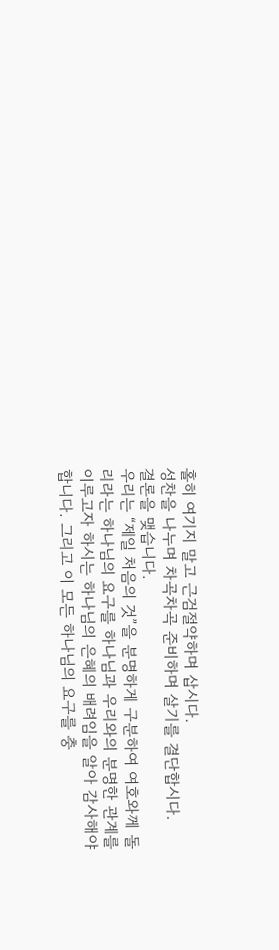홀히 여기지 말고 근검절약하며 삽시다.
성찬을 나누며 차곡차곡 준비하며 살기를 결단합시다.
결론을 맺습니다.
우리는 “제일 처음의 것”을 분명하게 구분하여 여호와께 돌리라는 하나님의 요구를 하나님과 우리와의 분명한 관계를 이루고자 하시는 하나님의 은혜의 배려임을 알아 감사해야 합니다. 그리고 이 모든 하나님의 요구를 충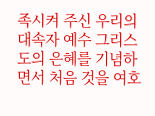족시켜 주신 우리의 대속자 예수 그리스도의 은혜를 기념하면서 처음 것을 여호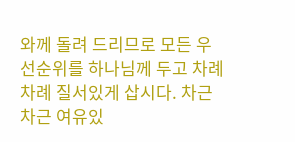와께 돌려 드리므로 모든 우선순위를 하나님께 두고 차례차례 질서있게 삽시다. 차근차근 여유있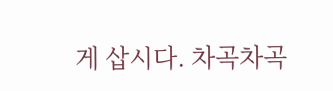게 삽시다. 차곡차곡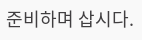준비하며 삽시다.